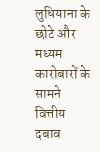लुधियाना के छोटे और मध्यम कारोबारों के सामने वित्तीय दबाव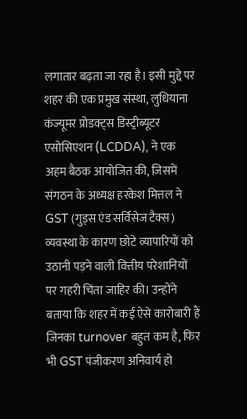लगातार बढ़ता जा रहा है। इसी मुद्दे पर शहर की एक प्रमुख संस्था, लुधियाना कंज्यूमर प्रोडक्ट्स डिस्ट्रीब्यूटर एसोसिएशन (LCDDA), ने एक अहम बैठक आयोजित की, जिसमें संगठन के अध्यक्ष हरकेश मित्तल ने GST (गुड्स एंड सर्विसेज टैक्स) व्यवस्था के कारण छोटे व्यापारियों को उठानी पड़ने वाली वित्तीय परेशानियों पर गहरी चिंता जाहिर की। उन्होंने बताया कि शहर में कई ऐसे कारोबारी हैं जिनका turnover बहुत कम है, फिर भी GST पंजीकरण अनिवार्य हो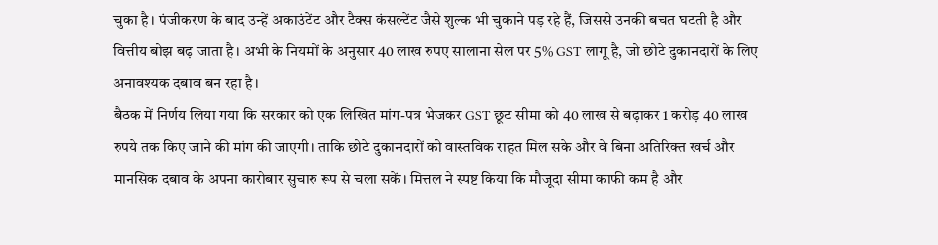चुका है। पंजीकरण के बाद उन्हें अकाउंटेंट और टैक्स कंसल्टेंट जैसे शुल्क भी चुकाने पड़ रहे हैं, जिससे उनकी बचत घटती है और वित्तीय बोझ बढ़ जाता है। अभी के नियमों के अनुसार 40 लाख रुपए सालाना सेल पर 5% GST लागू है, जो छोटे दुकानदारों के लिए अनावश्यक दबाव बन रहा है।
बैठक में निर्णय लिया गया कि सरकार को एक लिखित मांग-पत्र भेजकर GST छूट सीमा को 40 लाख से बढ़ाकर 1 करोड़ 40 लाख रुपये तक किए जाने की मांग की जाएगी। ताकि छोटे दुकानदारों को वास्तविक राहत मिल सके और वे बिना अतिरिक्त खर्च और मानसिक दबाव के अपना कारोबार सुचारु रूप से चला सकें। मित्तल ने स्पष्ट किया कि मौजूदा सीमा काफी कम है और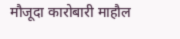मौजूदा कारोबारी माहौल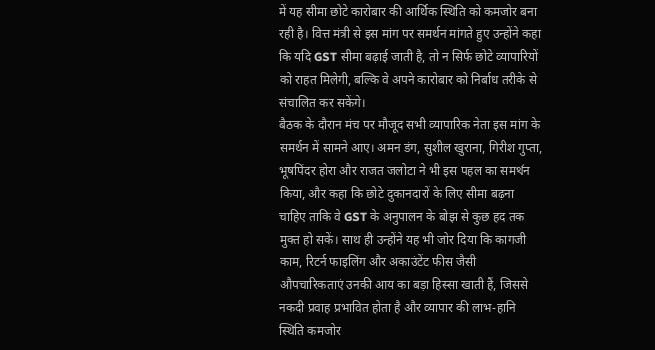में यह सीमा छोटे कारोबार की आर्थिक स्थिति को कमजोर बना रही है। वित्त मंत्री से इस मांग पर समर्थन मांगते हुए उन्होंने कहा कि यदि GST सीमा बढ़ाई जाती है, तो न सिर्फ छोटे व्यापारियों को राहत मिलेगी, बल्कि वे अपने कारोबार को निर्बाध तरीके से संचालित कर सकेंगे।
बैठक के दौरान मंच पर मौजूद सभी व्यापारिक नेता इस मांग के समर्थन में सामने आए। अमन डंग, सुशील खुराना, गिरीश गुप्ता, भूषपिंदर होरा और राजत जलोटा ने भी इस पहल का समর্থन किया, और कहा कि छोटे दुकानदारों के लिए सीमा बढ़ना चाहिए ताकि वे GST के अनुपालन के बोझ से कुछ हद तक मुक्त हो सकें। साथ ही उन्होंने यह भी जोर दिया कि कागजी काम, रिटर्न फाइलिंग और अकाउंटेंट फीस जैसी औपचारिकताएं उनकी आय का बड़ा हिस्सा खाती हैं, जिससे नकदी प्रवाह प्रभावित होता है और व्यापार की लाभ-हानि स्थिति कमजोर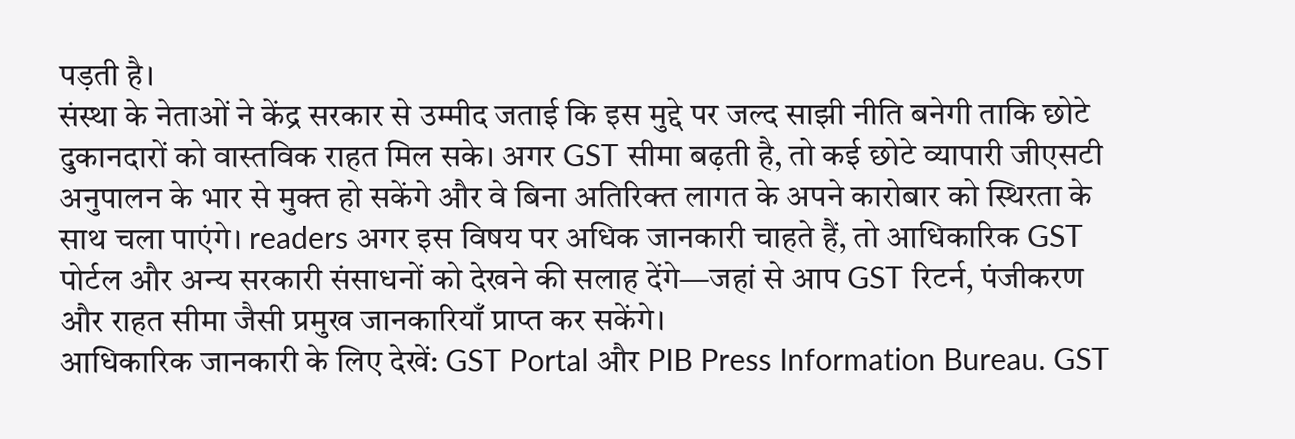पड़ती है।
संस्था के नेताओं ने केंद्र सरकार से उम्मीद जताई कि इस मुद्दे पर जल्द साझी नीति बनेगी ताकि छोटे दुकानदारों को वास्तविक राहत मिल सके। अगर GST सीमा बढ़ती है, तो कई छोटे व्यापारी जीएसटी अनुपालन के भार से मुक्त हो सकेंगे और वे बिना अतिरिक्त लागत के अपने कारोबार को स्थिरता के साथ चला पाएंगे। readers अगर इस विषय पर अधिक जानकारी चाहते हैं, तो आधिकारिक GST पोर्टल और अन्य सरकारी संसाधनों को देखने की सलाह देंगे—जहां से आप GST रिटर्न, पंजीकरण और राहत सीमा जैसी प्रमुख जानकारियाँ प्राप्त कर सकेंगे।
आधिकारिक जानकारी के लिए देखें: GST Portal और PIB Press Information Bureau. GST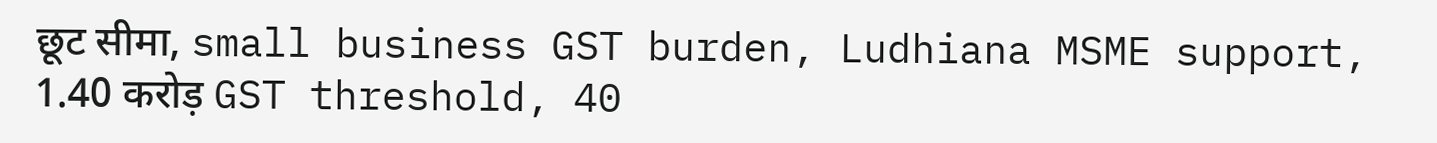छूट सीमा, small business GST burden, Ludhiana MSME support, 1.40 करोड़ GST threshold, 40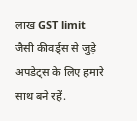लाख GST limit जैसी कीवर्ड्स से जुड़े अपडेट्स के लिए हमारे साथ बने रहें.